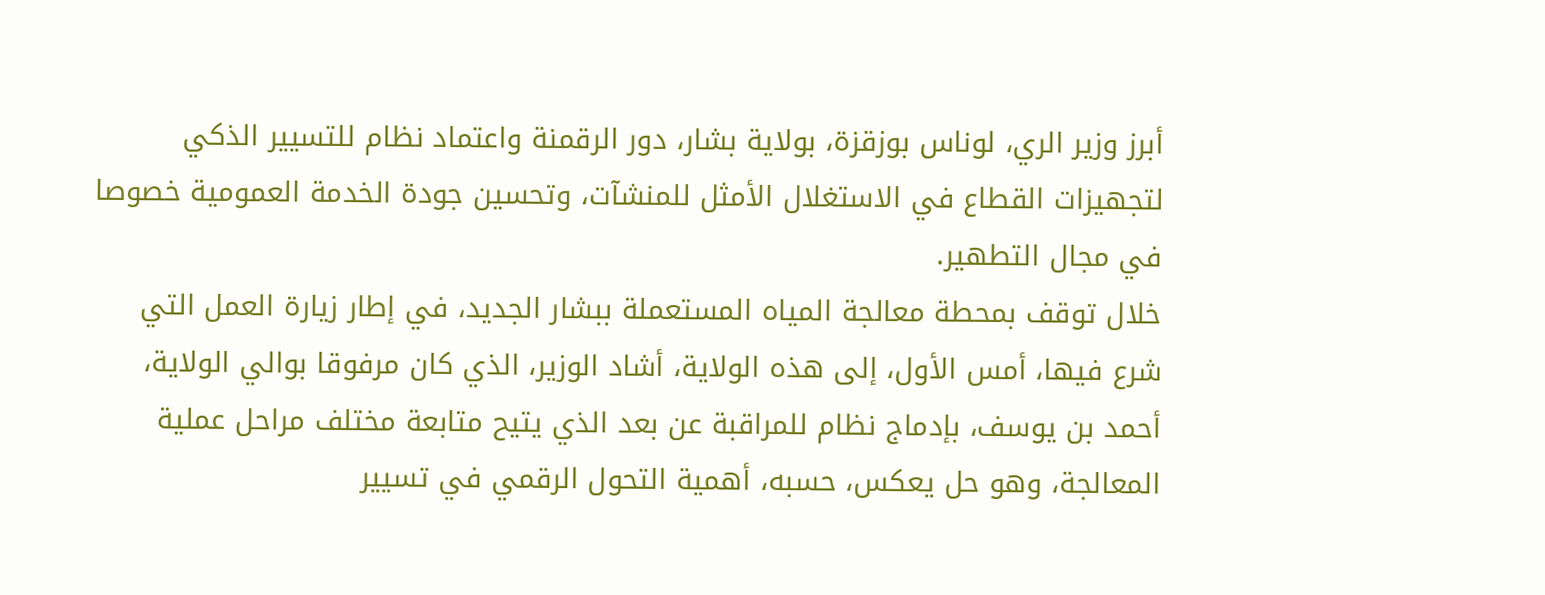أبرز وزير الري، لوناس بوزقزة، بولاية بشار، دور الرقمنة واعتماد نظام للتسيير الذكي لتجهيزات القطاع في الاستغلال الأمثل للمنشآت، وتحسين جودة الخدمة العمومية خصوصا في مجال التطهير.
خلال توقف بمحطة معالجة المياه المستعملة ببشار الجديد، في إطار زيارة العمل التي شرع فيها، أمس الأول، إلى هذه الولاية، أشاد الوزير، الذي كان مرفوقا بوالي الولاية، أحمد بن يوسف، بإدماج نظام للمراقبة عن بعد الذي يتيح متابعة مختلف مراحل عملية المعالجة، وهو حل يعكس، حسبه، أهمية التحول الرقمي في تسيير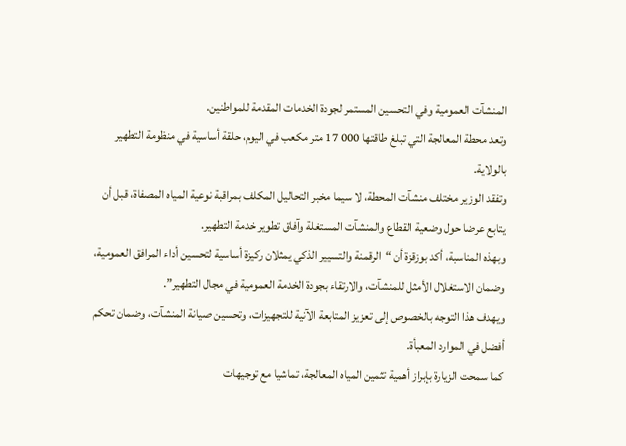المنشآت العمومية وفي التحسين المستمر لجودة الخدمات المقدمة للمواطنين.
وتعد محطة المعالجة التي تبلغ طاقتها 000 17 متر مكعب في اليوم، حلقة أساسية في منظومة التطهير بالولاية.
وتفقد الوزير مختلف منشآت المحطة، لا سيما مخبر التحاليل المكلف بمراقبة نوعية المياه المصفاة، قبل أن يتابع عرضا حول وضعية القطاع والمنشآت المستغلة وآفاق تطوير خدمة التطهير.
وبهذه المناسبة، أكد بوزقزة أن “الرقمنة والتسيير الذكي يمثلان ركيزة أساسية لتحسين أداء المرافق العمومية، وضمان الاستغلال الأمثل للمنشآت، والارتقاء بجودة الخدمة العمومية في مجال التطهير”.
ويهدف هذا التوجه بالخصوص إلى تعزيز المتابعة الآنية للتجهيزات، وتحسين صيانة المنشآت، وضمان تحكم أفضل في الموارد المعبأة.
كما سمحت الزيارة بإبراز أهمية تثمين المياه المعالجة، تماشيا مع توجيهات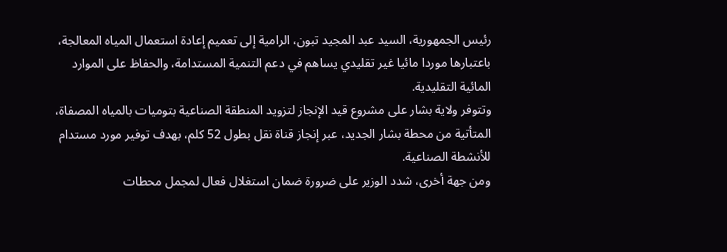رئيس الجمهورية، السيد عبد المجيد تبون، الرامية إلى تعميم إعادة استعمال المياه المعالجة، باعتبارها موردا مائيا غير تقليدي يساهم في دعم التنمية المستدامة، والحفاظ على الموارد المائية التقليدية.
وتتوفر ولاية بشار على مشروع قيد الإنجاز لتزويد المنطقة الصناعية بتوميات بالمياه المصفاة، المتأتية من محطة بشار الجديد، عبر إنجاز قناة نقل بطول 52 كلم، بهدف توفير مورد مستدام للأنشطة الصناعية.
ومن جهة أخرى، شدد الوزير على ضرورة ضمان استغلال فعال لمجمل محطات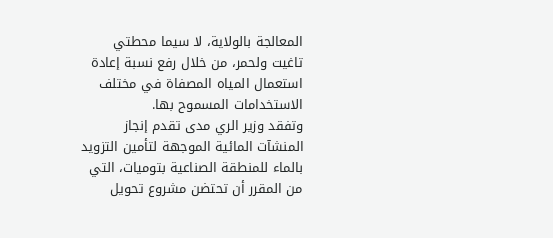المعالجة بالولاية، لا سيما محطتي تاغيت ولحمر، من خلال رفع نسبة إعادة استعمال المياه المصفاة في مختلف الاستخدامات المسموح بها.
وتفقد وزير الري مدى تقدم إنجاز المنشآت المائية الموجهة لتأمين التزويد بالماء للمنطقة الصناعية بتوميات، التي من المقرر أن تحتضن مشروع تحويل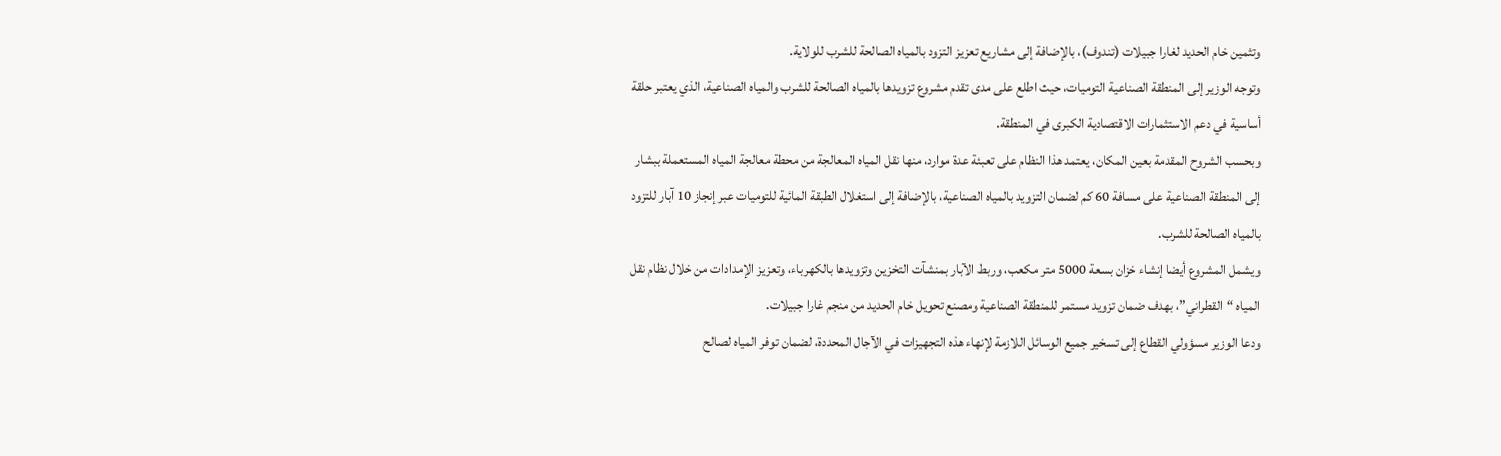وتثمين خام الحديد لغارا جبيلات (تندوف)، بالإضافة إلى مشاريع تعزيز التزود بالمياه الصالحة للشرب للولاية.
وتوجه الوزير إلى المنطقة الصناعية التوميات، حيث اطلع على مدى تقدم مشروع تزويدها بالمياه الصالحة للشرب والمياه الصناعية، الذي يعتبر حلقة أساسية في دعم الاستثمارات الاقتصادية الكبرى في المنطقة.
وبحسب الشروح المقدمة بعين المكان، يعتمد هذا النظام على تعبئة عدة موارد، منها نقل المياه المعالجة من محطة معالجة المياه المستعملة ببشار إلى المنطقة الصناعية على مسافة 60 كم لضمان التزويد بالمياه الصناعية، بالإضافة إلى استغلال الطبقة المائية للتوميات عبر إنجاز 10 آبار للتزود بالمياه الصالحة للشرب.
ويشمل المشروع أيضا إنشاء خزان بسعة 5000 متر مكعب، وربط الآبار بمنشآت التخزين وتزويدها بالكهرباء، وتعزيز الإمدادات من خلال نظام نقل المياه “القطراني”، بهدف ضمان تزويد مستمر للمنطقة الصناعية ومصنع تحويل خام الحديد من منجم غارا جبيلات.
ودعا الوزير مسؤولي القطاع إلى تسخير جميع الوسائل اللازمة لإنهاء هذه التجهيزات في الآجال المحددة، لضمان توفر المياه لصالح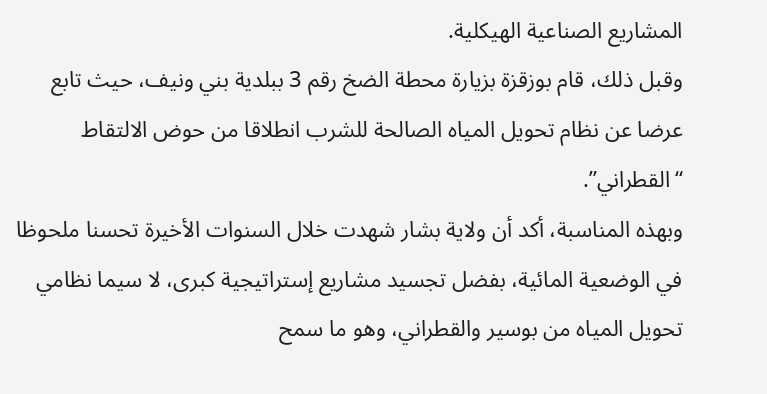المشاريع الصناعية الهيكلية.
وقبل ذلك، قام بوزقزة بزيارة محطة الضخ رقم 3 ببلدية بني ونيف، حيث تابع عرضا عن نظام تحويل المياه الصالحة للشرب انطلاقا من حوض الالتقاط “القطراني”.
وبهذه المناسبة، أكد أن ولاية بشار شهدت خلال السنوات الأخيرة تحسنا ملحوظا في الوضعية المائية، بفضل تجسيد مشاريع إستراتيجية كبرى، لا سيما نظامي تحويل المياه من بوسير والقطراني، وهو ما سمح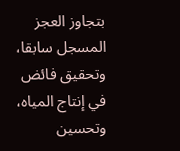بتجاوز العجز المسجل سابقا، وتحقيق فائض في إنتاج المياه، وتحسين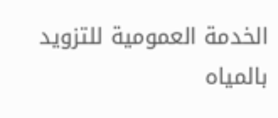الخدمة العمومية للتزويد بالمياه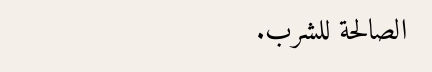الصالحة للشرب.